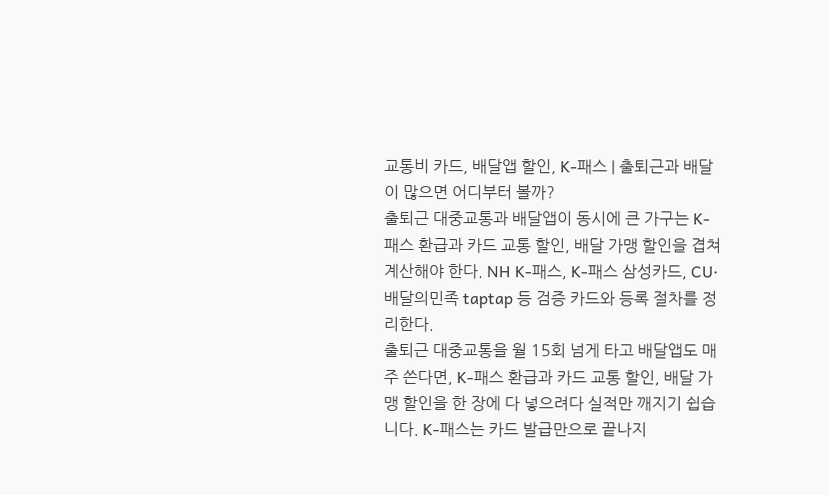교통비 카드, 배달앱 할인, K-패스 | 출퇴근과 배달이 많으면 어디부터 볼까?
출퇴근 대중교통과 배달앱이 동시에 큰 가구는 K-패스 환급과 카드 교통 할인, 배달 가맹 할인을 겹쳐 계산해야 한다. NH K-패스, K-패스 삼성카드, CU·배달의민족 taptap 등 검증 카드와 등록 절차를 정리한다.
출퇴근 대중교통을 월 15회 넘게 타고 배달앱도 매주 쓴다면, K-패스 환급과 카드 교통 할인, 배달 가맹 할인을 한 장에 다 넣으려다 실적만 깨지기 쉽습니다. K-패스는 카드 발급만으로 끝나지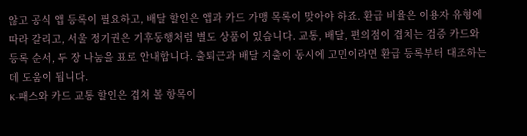않고 공식 앱 등록이 필요하고, 배달 할인은 앱과 카드 가맹 목록이 맞아야 하죠. 환급 비율은 이용자 유형에 따라 갈리고, 서울 정기권은 기후동행처럼 별도 상품이 있습니다. 교통, 배달, 편의점이 겹치는 검증 카드와 등록 순서, 두 장 나눔을 표로 안내합니다. 출퇴근과 배달 지출이 동시에 고민이라면 환급 등록부터 대조하는 데 도움이 됩니다.
K-패스와 카드 교통 할인은 겹쳐 볼 항목이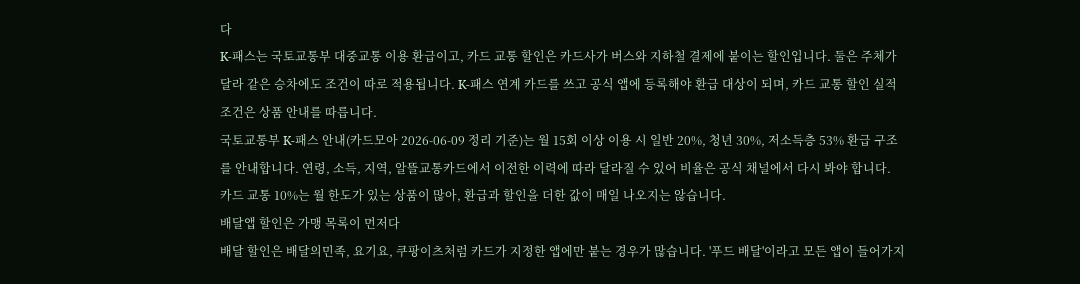다
K-패스는 국토교통부 대중교통 이용 환급이고, 카드 교통 할인은 카드사가 버스와 지하철 결제에 붙이는 할인입니다. 둘은 주체가 달라 같은 승차에도 조건이 따로 적용됩니다. K-패스 연계 카드를 쓰고 공식 앱에 등록해야 환급 대상이 되며, 카드 교통 할인 실적 조건은 상품 안내를 따릅니다.
국토교통부 K-패스 안내(카드모아 2026-06-09 정리 기준)는 월 15회 이상 이용 시 일반 20%, 청년 30%, 저소득층 53% 환급 구조를 안내합니다. 연령, 소득, 지역, 알뜰교통카드에서 이전한 이력에 따라 달라질 수 있어 비율은 공식 채널에서 다시 봐야 합니다. 카드 교통 10%는 월 한도가 있는 상품이 많아, 환급과 할인을 더한 값이 매일 나오지는 않습니다.
배달앱 할인은 가맹 목록이 먼저다
배달 할인은 배달의민족, 요기요, 쿠팡이츠처럼 카드가 지정한 앱에만 붙는 경우가 많습니다. '푸드 배달'이라고 모든 앱이 들어가지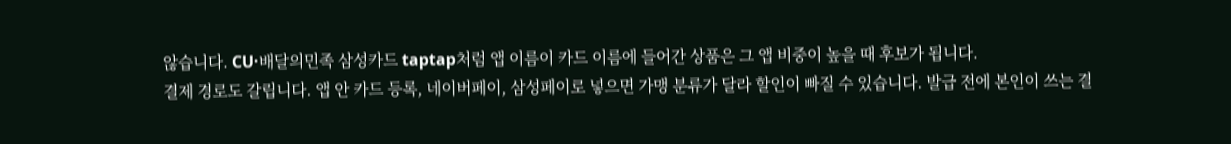않습니다. CU·배달의민족 삼성카드 taptap처럼 앱 이름이 카드 이름에 들어간 상품은 그 앱 비중이 높을 때 후보가 됩니다.
결제 경로도 갈립니다. 앱 안 카드 등록, 네이버페이, 삼성페이로 넣으면 가맹 분류가 달라 할인이 빠질 수 있습니다. 발급 전에 본인이 쓰는 결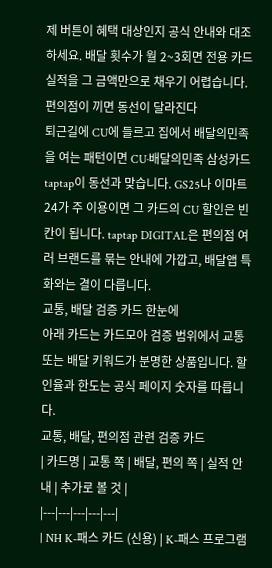제 버튼이 혜택 대상인지 공식 안내와 대조하세요. 배달 횟수가 월 2~3회면 전용 카드 실적을 그 금액만으로 채우기 어렵습니다.
편의점이 끼면 동선이 달라진다
퇴근길에 CU에 들르고 집에서 배달의민족을 여는 패턴이면 CU·배달의민족 삼성카드 taptap이 동선과 맞습니다. GS25나 이마트24가 주 이용이면 그 카드의 CU 할인은 빈칸이 됩니다. taptap DIGITAL은 편의점 여러 브랜드를 묶는 안내에 가깝고, 배달앱 특화와는 결이 다릅니다.
교통, 배달 검증 카드 한눈에
아래 카드는 카드모아 검증 범위에서 교통 또는 배달 키워드가 분명한 상품입니다. 할인율과 한도는 공식 페이지 숫자를 따릅니다.
교통, 배달, 편의점 관련 검증 카드
| 카드명 | 교통 쪽 | 배달, 편의 쪽 | 실적 안내 | 추가로 볼 것 |
|---|---|---|---|---|
| NH K-패스 카드 (신용) | K-패스 프로그램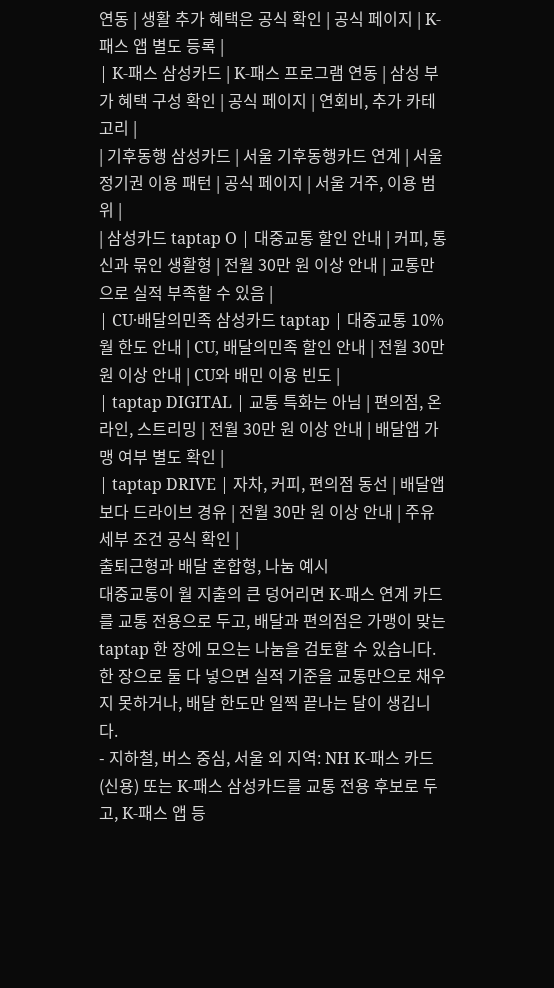연동 | 생활 추가 혜택은 공식 확인 | 공식 페이지 | K-패스 앱 별도 등록 |
| K-패스 삼성카드 | K-패스 프로그램 연동 | 삼성 부가 혜택 구성 확인 | 공식 페이지 | 연회비, 추가 카테고리 |
| 기후동행 삼성카드 | 서울 기후동행카드 연계 | 서울 정기권 이용 패턴 | 공식 페이지 | 서울 거주, 이용 범위 |
| 삼성카드 taptap O | 대중교통 할인 안내 | 커피, 통신과 묶인 생활형 | 전월 30만 원 이상 안내 | 교통만으로 실적 부족할 수 있음 |
| CU·배달의민족 삼성카드 taptap | 대중교통 10% 월 한도 안내 | CU, 배달의민족 할인 안내 | 전월 30만 원 이상 안내 | CU와 배민 이용 빈도 |
| taptap DIGITAL | 교통 특화는 아님 | 편의점, 온라인, 스트리밍 | 전월 30만 원 이상 안내 | 배달앱 가맹 여부 별도 확인 |
| taptap DRIVE | 자차, 커피, 편의점 동선 | 배달앱보다 드라이브 경유 | 전월 30만 원 이상 안내 | 주유 세부 조건 공식 확인 |
출퇴근형과 배달 혼합형, 나눔 예시
대중교통이 월 지출의 큰 덩어리면 K-패스 연계 카드를 교통 전용으로 두고, 배달과 편의점은 가맹이 맞는 taptap 한 장에 모으는 나눔을 검토할 수 있습니다. 한 장으로 둘 다 넣으면 실적 기준을 교통만으로 채우지 못하거나, 배달 한도만 일찍 끝나는 달이 생깁니다.
- 지하철, 버스 중심, 서울 외 지역: NH K-패스 카드 (신용) 또는 K-패스 삼성카드를 교통 전용 후보로 두고, K-패스 앱 등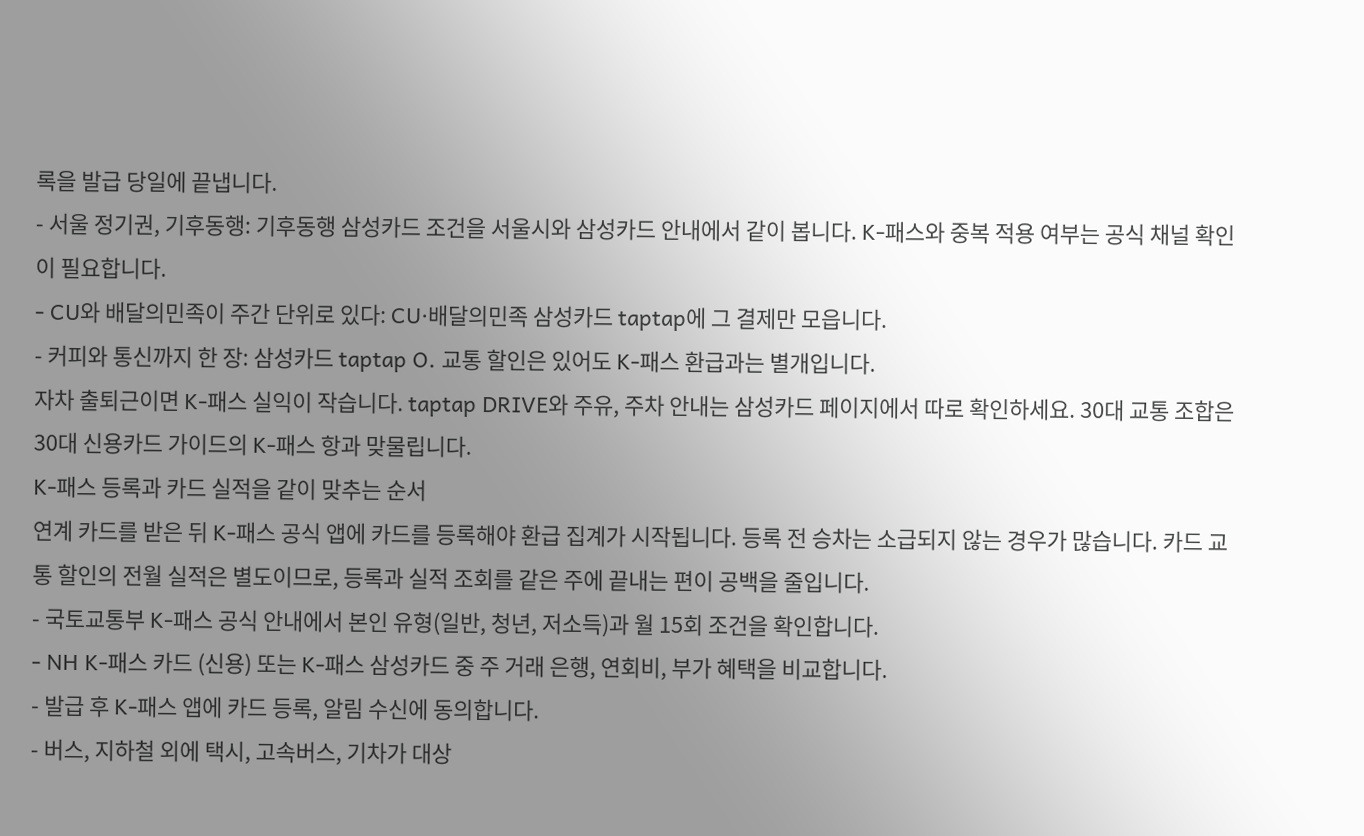록을 발급 당일에 끝냅니다.
- 서울 정기권, 기후동행: 기후동행 삼성카드 조건을 서울시와 삼성카드 안내에서 같이 봅니다. K-패스와 중복 적용 여부는 공식 채널 확인이 필요합니다.
- CU와 배달의민족이 주간 단위로 있다: CU·배달의민족 삼성카드 taptap에 그 결제만 모읍니다.
- 커피와 통신까지 한 장: 삼성카드 taptap O. 교통 할인은 있어도 K-패스 환급과는 별개입니다.
자차 출퇴근이면 K-패스 실익이 작습니다. taptap DRIVE와 주유, 주차 안내는 삼성카드 페이지에서 따로 확인하세요. 30대 교통 조합은 30대 신용카드 가이드의 K-패스 항과 맞물립니다.
K-패스 등록과 카드 실적을 같이 맞추는 순서
연계 카드를 받은 뒤 K-패스 공식 앱에 카드를 등록해야 환급 집계가 시작됩니다. 등록 전 승차는 소급되지 않는 경우가 많습니다. 카드 교통 할인의 전월 실적은 별도이므로, 등록과 실적 조회를 같은 주에 끝내는 편이 공백을 줄입니다.
- 국토교통부 K-패스 공식 안내에서 본인 유형(일반, 청년, 저소득)과 월 15회 조건을 확인합니다.
- NH K-패스 카드 (신용) 또는 K-패스 삼성카드 중 주 거래 은행, 연회비, 부가 혜택을 비교합니다.
- 발급 후 K-패스 앱에 카드 등록, 알림 수신에 동의합니다.
- 버스, 지하철 외에 택시, 고속버스, 기차가 대상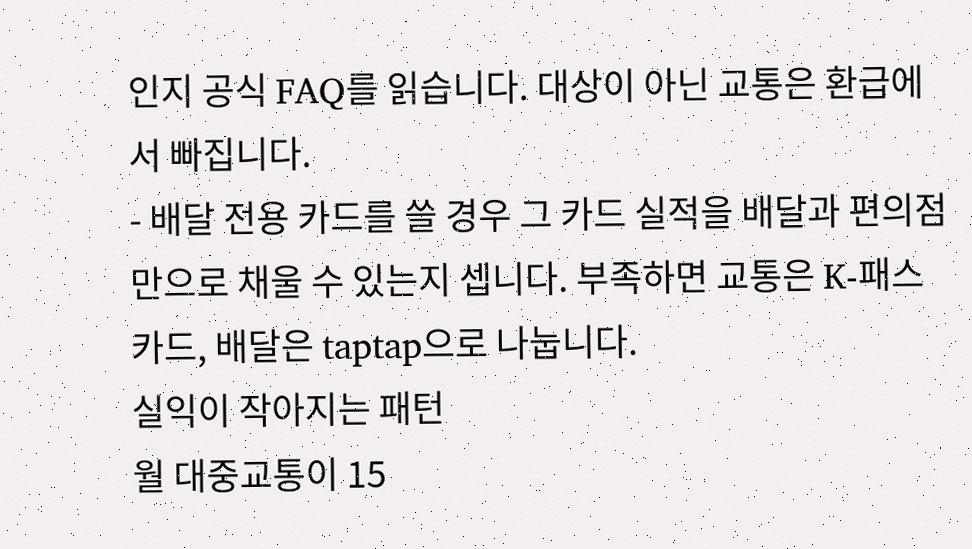인지 공식 FAQ를 읽습니다. 대상이 아닌 교통은 환급에서 빠집니다.
- 배달 전용 카드를 쓸 경우 그 카드 실적을 배달과 편의점만으로 채울 수 있는지 셉니다. 부족하면 교통은 K-패스 카드, 배달은 taptap으로 나눕니다.
실익이 작아지는 패턴
월 대중교통이 15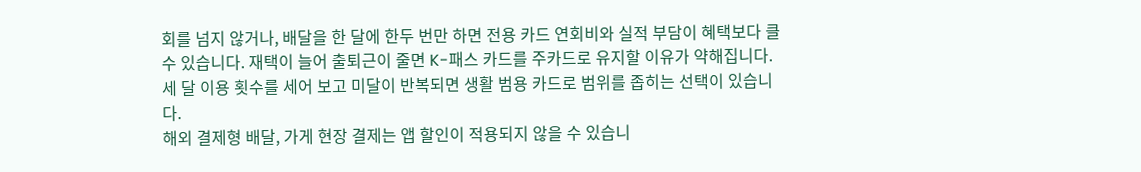회를 넘지 않거나, 배달을 한 달에 한두 번만 하면 전용 카드 연회비와 실적 부담이 혜택보다 클 수 있습니다. 재택이 늘어 출퇴근이 줄면 K-패스 카드를 주카드로 유지할 이유가 약해집니다. 세 달 이용 횟수를 세어 보고 미달이 반복되면 생활 범용 카드로 범위를 좁히는 선택이 있습니다.
해외 결제형 배달, 가게 현장 결제는 앱 할인이 적용되지 않을 수 있습니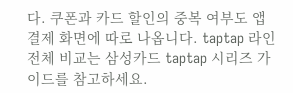다. 쿠폰과 카드 할인의 중복 여부도 앱 결제 화면에 따로 나옵니다. taptap 라인 전체 비교는 삼성카드 taptap 시리즈 가이드를 참고하세요.